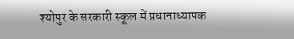श्योपुर के सरकारी स्कूल में प्रधानाध्यापक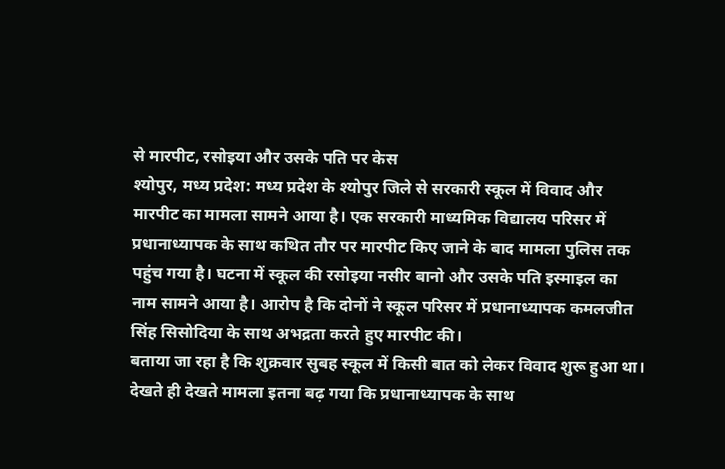से मारपीट, रसोइया और उसके पति पर केस
श्योपुर, मध्य प्रदेश: मध्य प्रदेश के श्योपुर जिले से सरकारी स्कूल में विवाद और मारपीट का मामला सामने आया है। एक सरकारी माध्यमिक विद्यालय परिसर में प्रधानाध्यापक के साथ कथित तौर पर मारपीट किए जाने के बाद मामला पुलिस तक पहुंच गया है। घटना में स्कूल की रसोइया नसीर बानो और उसके पति इस्माइल का नाम सामने आया है। आरोप है कि दोनों ने स्कूल परिसर में प्रधानाध्यापक कमलजीत सिंह सिसोदिया के साथ अभद्रता करते हुए मारपीट की।
बताया जा रहा है कि शुक्रवार सुबह स्कूल में किसी बात को लेकर विवाद शुरू हुआ था। देखते ही देखते मामला इतना बढ़ गया कि प्रधानाध्यापक के साथ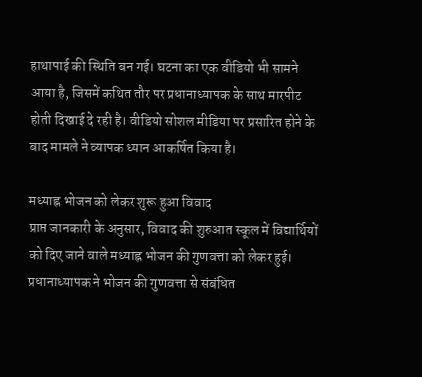हाथापाई की स्थिति बन गई। घटना का एक वीडियो भी सामने आया है, जिसमें कथित तौर पर प्रधानाध्यापक के साथ मारपीट होती दिखाई दे रही है। वीडियो सोशल मीडिया पर प्रसारित होने के बाद मामले ने व्यापक ध्यान आकर्षित किया है।

मध्याह्न भोजन को लेकर शुरू हुआ विवाद
प्राप्त जानकारी के अनुसार, विवाद की शुरुआत स्कूल में विद्यार्थियों को दिए जाने वाले मध्याह्न भोजन की गुणवत्ता को लेकर हुई। प्रधानाध्यापक ने भोजन की गुणवत्ता से संबंधित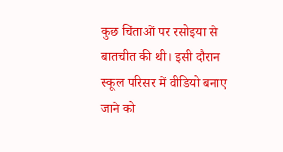कुछ चिंताओं पर रसोइया से बातचीत की थी। इसी दौरान स्कूल परिसर में वीडियो बनाए जाने को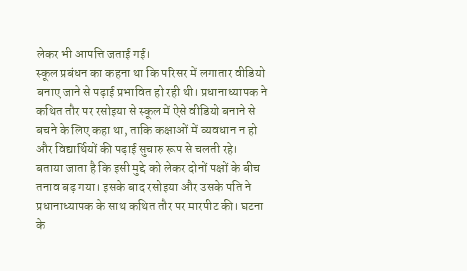लेकर भी आपत्ति जताई गई।
स्कूल प्रबंधन का कहना था कि परिसर में लगातार वीडियो बनाए जाने से पढ़ाई प्रभावित हो रही थी। प्रधानाध्यापक ने कथित तौर पर रसोइया से स्कूल में ऐसे वीडियो बनाने से बचने के लिए कहा था, ताकि कक्षाओं में व्यवधान न हो और विद्यार्थियों की पढ़ाई सुचारु रूप से चलती रहे।
बताया जाता है कि इसी मुद्दे को लेकर दोनों पक्षों के बीच तनाव बढ़ गया। इसके बाद रसोइया और उसके पति ने प्रधानाध्यापक के साथ कथित तौर पर मारपीट की। घटना के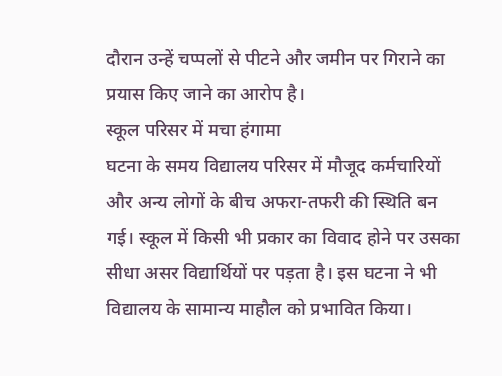दौरान उन्हें चप्पलों से पीटने और जमीन पर गिराने का प्रयास किए जाने का आरोप है।
स्कूल परिसर में मचा हंगामा
घटना के समय विद्यालय परिसर में मौजूद कर्मचारियों और अन्य लोगों के बीच अफरा-तफरी की स्थिति बन गई। स्कूल में किसी भी प्रकार का विवाद होने पर उसका सीधा असर विद्यार्थियों पर पड़ता है। इस घटना ने भी विद्यालय के सामान्य माहौल को प्रभावित किया।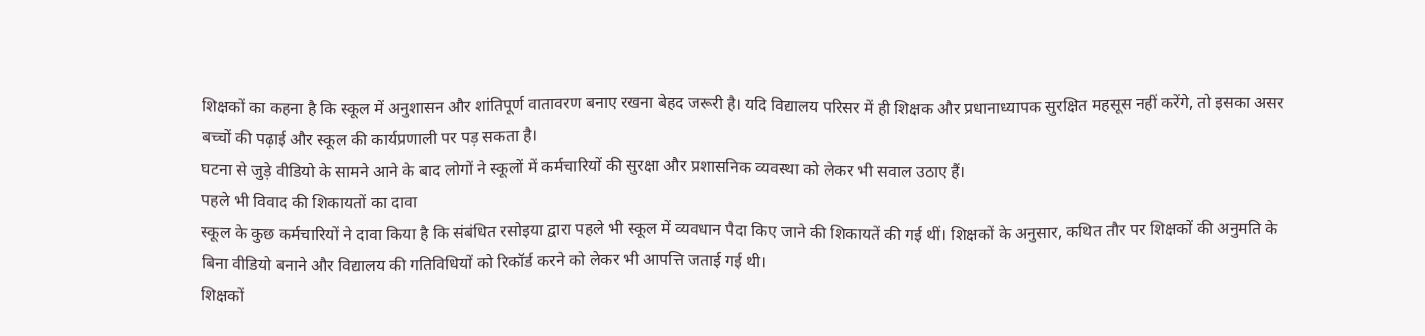शिक्षकों का कहना है कि स्कूल में अनुशासन और शांतिपूर्ण वातावरण बनाए रखना बेहद जरूरी है। यदि विद्यालय परिसर में ही शिक्षक और प्रधानाध्यापक सुरक्षित महसूस नहीं करेंगे, तो इसका असर बच्चों की पढ़ाई और स्कूल की कार्यप्रणाली पर पड़ सकता है।
घटना से जुड़े वीडियो के सामने आने के बाद लोगों ने स्कूलों में कर्मचारियों की सुरक्षा और प्रशासनिक व्यवस्था को लेकर भी सवाल उठाए हैं।
पहले भी विवाद की शिकायतों का दावा
स्कूल के कुछ कर्मचारियों ने दावा किया है कि संबंधित रसोइया द्वारा पहले भी स्कूल में व्यवधान पैदा किए जाने की शिकायतें की गई थीं। शिक्षकों के अनुसार, कथित तौर पर शिक्षकों की अनुमति के बिना वीडियो बनाने और विद्यालय की गतिविधियों को रिकॉर्ड करने को लेकर भी आपत्ति जताई गई थी।
शिक्षकों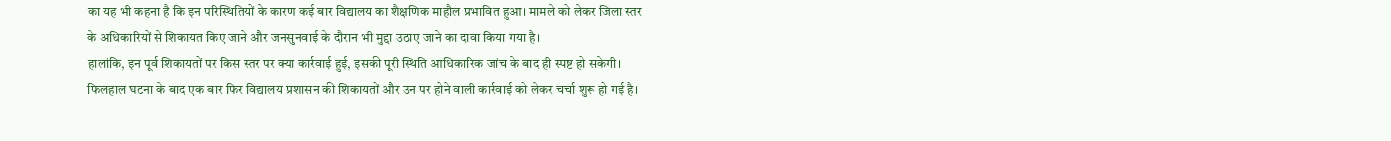का यह भी कहना है कि इन परिस्थितियों के कारण कई बार विद्यालय का शैक्षणिक माहौल प्रभावित हुआ। मामले को लेकर जिला स्तर के अधिकारियों से शिकायत किए जाने और जनसुनवाई के दौरान भी मुद्दा उठाए जाने का दावा किया गया है।
हालांकि, इन पूर्व शिकायतों पर किस स्तर पर क्या कार्रवाई हुई, इसकी पूरी स्थिति आधिकारिक जांच के बाद ही स्पष्ट हो सकेगी। फिलहाल घटना के बाद एक बार फिर विद्यालय प्रशासन की शिकायतों और उन पर होने वाली कार्रवाई को लेकर चर्चा शुरू हो गई है।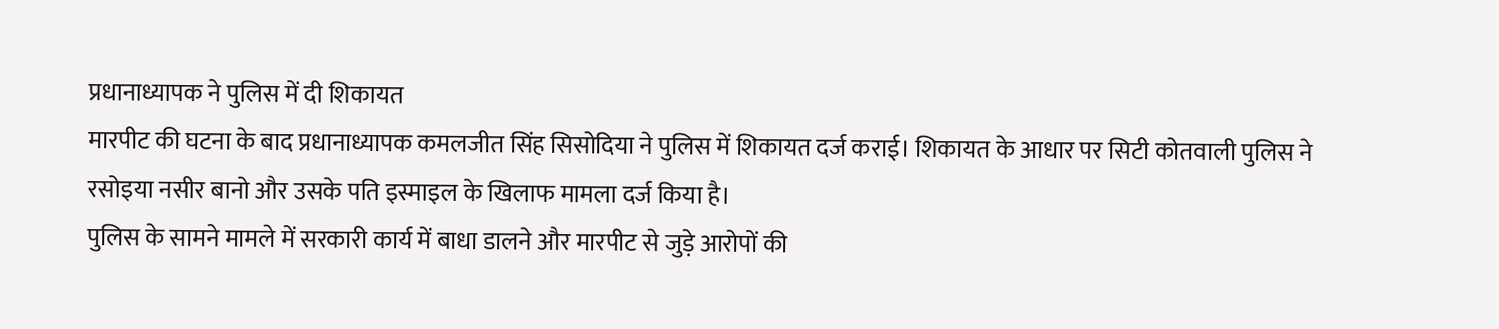प्रधानाध्यापक ने पुलिस में दी शिकायत
मारपीट की घटना के बाद प्रधानाध्यापक कमलजीत सिंह सिसोदिया ने पुलिस में शिकायत दर्ज कराई। शिकायत के आधार पर सिटी कोतवाली पुलिस ने रसोइया नसीर बानो और उसके पति इस्माइल के खिलाफ मामला दर्ज किया है।
पुलिस के सामने मामले में सरकारी कार्य में बाधा डालने और मारपीट से जुड़े आरोपों की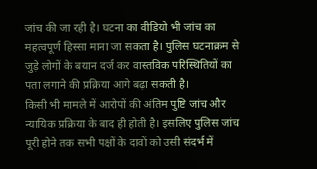जांच की जा रही है। घटना का वीडियो भी जांच का महत्वपूर्ण हिस्सा माना जा सकता है। पुलिस घटनाक्रम से जुड़े लोगों के बयान दर्ज कर वास्तविक परिस्थितियों का पता लगाने की प्रक्रिया आगे बढ़ा सकती है।
किसी भी मामले में आरोपों की अंतिम पुष्टि जांच और न्यायिक प्रक्रिया के बाद ही होती है। इसलिए पुलिस जांच पूरी होने तक सभी पक्षों के दावों को उसी संदर्भ में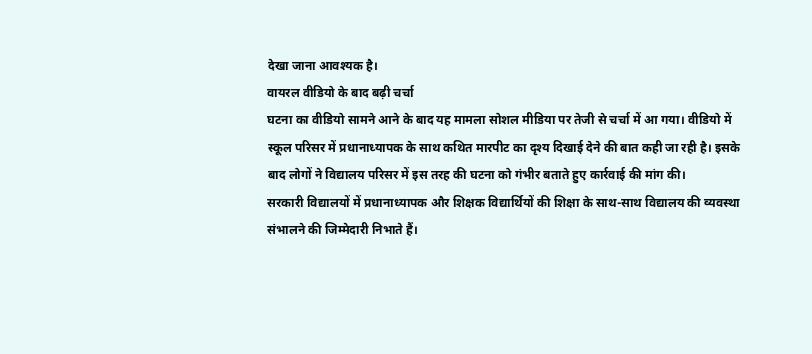देखा जाना आवश्यक है।
वायरल वीडियो के बाद बढ़ी चर्चा
घटना का वीडियो सामने आने के बाद यह मामला सोशल मीडिया पर तेजी से चर्चा में आ गया। वीडियो में स्कूल परिसर में प्रधानाध्यापक के साथ कथित मारपीट का दृश्य दिखाई देने की बात कही जा रही है। इसके बाद लोगों ने विद्यालय परिसर में इस तरह की घटना को गंभीर बताते हुए कार्रवाई की मांग की।
सरकारी विद्यालयों में प्रधानाध्यापक और शिक्षक विद्यार्थियों की शिक्षा के साथ-साथ विद्यालय की व्यवस्था संभालने की जिम्मेदारी निभाते हैं।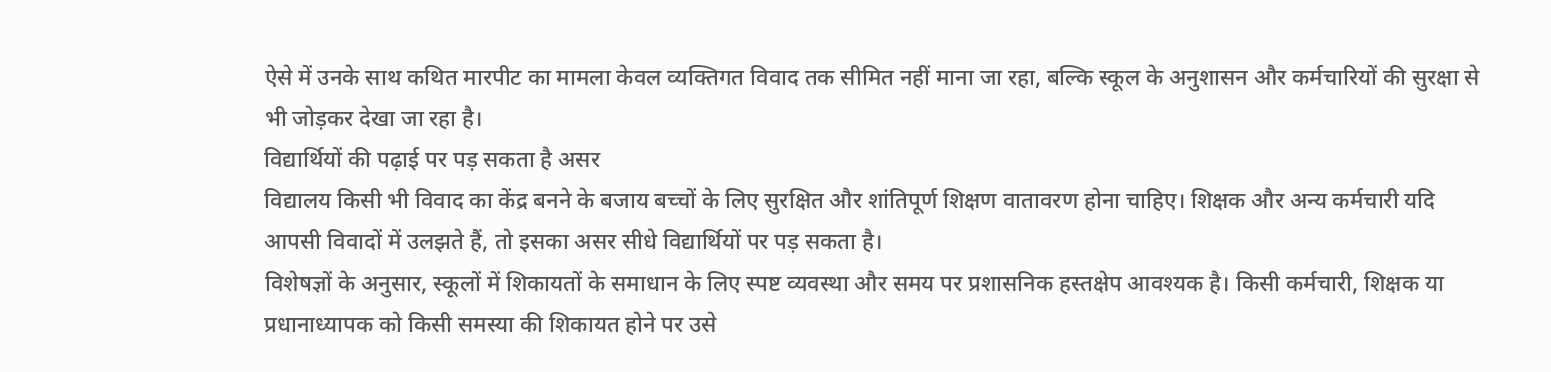ऐसे में उनके साथ कथित मारपीट का मामला केवल व्यक्तिगत विवाद तक सीमित नहीं माना जा रहा, बल्कि स्कूल के अनुशासन और कर्मचारियों की सुरक्षा से भी जोड़कर देखा जा रहा है।
विद्यार्थियों की पढ़ाई पर पड़ सकता है असर
विद्यालय किसी भी विवाद का केंद्र बनने के बजाय बच्चों के लिए सुरक्षित और शांतिपूर्ण शिक्षण वातावरण होना चाहिए। शिक्षक और अन्य कर्मचारी यदि आपसी विवादों में उलझते हैं, तो इसका असर सीधे विद्यार्थियों पर पड़ सकता है।
विशेषज्ञों के अनुसार, स्कूलों में शिकायतों के समाधान के लिए स्पष्ट व्यवस्था और समय पर प्रशासनिक हस्तक्षेप आवश्यक है। किसी कर्मचारी, शिक्षक या प्रधानाध्यापक को किसी समस्या की शिकायत होने पर उसे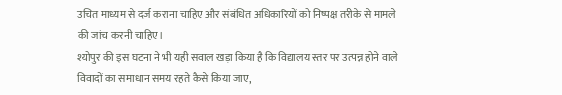उचित माध्यम से दर्ज कराना चाहिए और संबंधित अधिकारियों को निष्पक्ष तरीके से मामले की जांच करनी चाहिए।
श्योपुर की इस घटना ने भी यही सवाल खड़ा किया है कि विद्यालय स्तर पर उत्पन्न होने वाले विवादों का समाधान समय रहते कैसे किया जाए,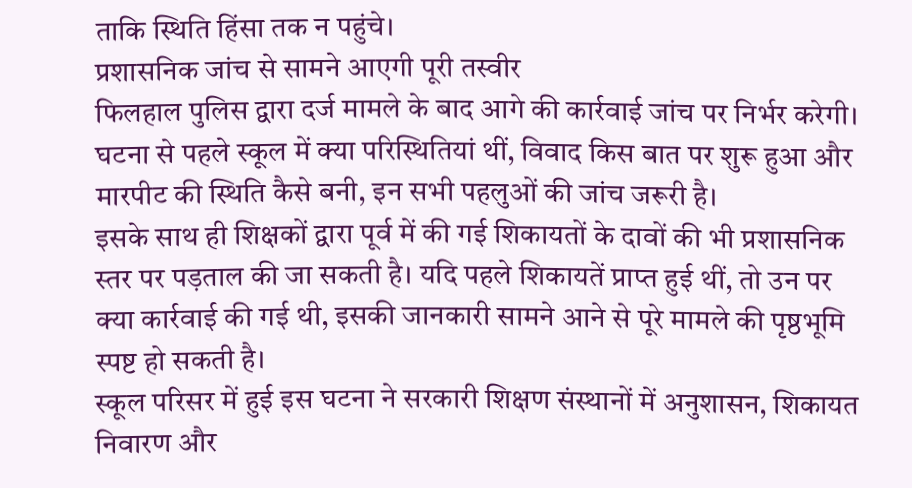ताकि स्थिति हिंसा तक न पहुंचे।
प्रशासनिक जांच से सामने आएगी पूरी तस्वीर
फिलहाल पुलिस द्वारा दर्ज मामले के बाद आगे की कार्रवाई जांच पर निर्भर करेगी। घटना से पहले स्कूल में क्या परिस्थितियां थीं, विवाद किस बात पर शुरू हुआ और मारपीट की स्थिति कैसे बनी, इन सभी पहलुओं की जांच जरूरी है।
इसके साथ ही शिक्षकों द्वारा पूर्व में की गई शिकायतों के दावों की भी प्रशासनिक स्तर पर पड़ताल की जा सकती है। यदि पहले शिकायतें प्राप्त हुई थीं, तो उन पर क्या कार्रवाई की गई थी, इसकी जानकारी सामने आने से पूरे मामले की पृष्ठभूमि स्पष्ट हो सकती है।
स्कूल परिसर में हुई इस घटना ने सरकारी शिक्षण संस्थानों में अनुशासन, शिकायत निवारण और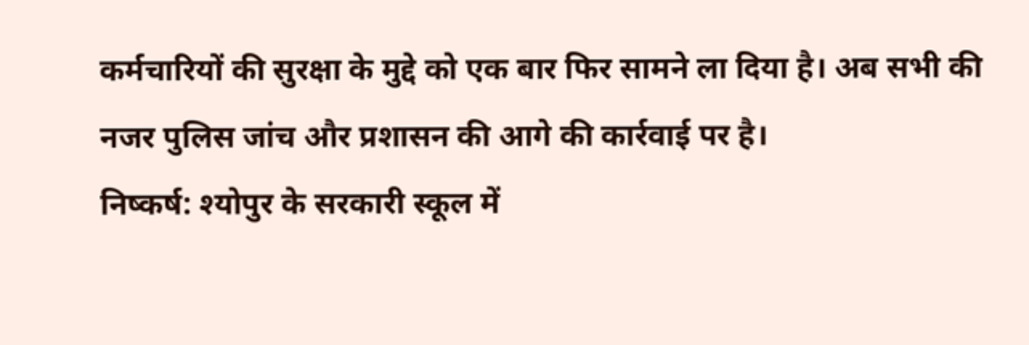कर्मचारियों की सुरक्षा के मुद्दे को एक बार फिर सामने ला दिया है। अब सभी की नजर पुलिस जांच और प्रशासन की आगे की कार्रवाई पर है।
निष्कर्ष: श्योपुर के सरकारी स्कूल में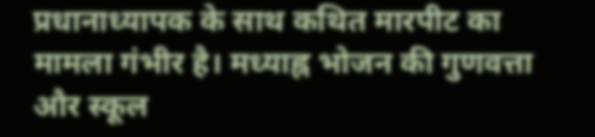प्रधानाध्यापक के साथ कथित मारपीट का मामला गंभीर है। मध्याह्न भोजन की गुणवत्ता और स्कूल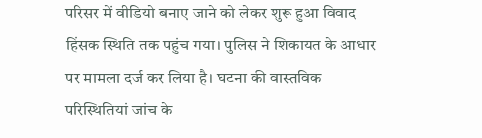परिसर में वीडियो बनाए जाने को लेकर शुरू हुआ विवाद हिंसक स्थिति तक पहुंच गया। पुलिस ने शिकायत के आधार पर मामला दर्ज कर लिया है। घटना की वास्तविक परिस्थितियां जांच के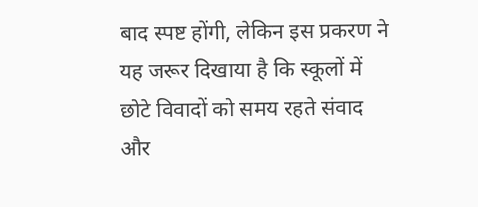बाद स्पष्ट होंगी, लेकिन इस प्रकरण ने यह जरूर दिखाया है कि स्कूलों में छोटे विवादों को समय रहते संवाद और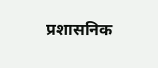प्रशासनिक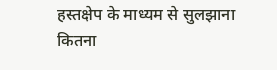हस्तक्षेप के माध्यम से सुलझाना कितना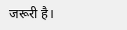जरूरी है।